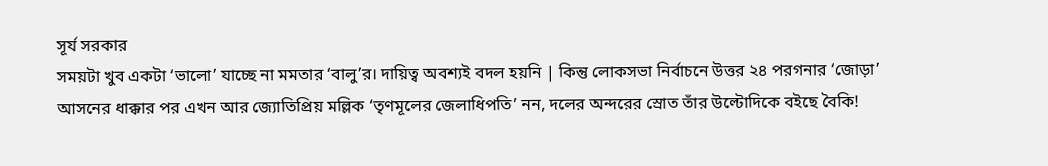সূর্য সরকার
সময়টা খুব একটা ‘ভালো’ যাচ্ছে না মমতার ‘বালু’র। দায়িত্ব অবশ্যই বদল হয়নি | কিন্তু লোকসভা নির্বাচনে উত্তর ২৪ পরগনার ‘জোড়া’ আসনের ধাক্কার পর এখন আর জ্যোতিপ্রিয় মল্লিক ‘তৃণমূলের জেলাধিপতি’ নন, দলের অন্দরের স্রোত তাঁর উল্টোদিকে বইছে বৈকি!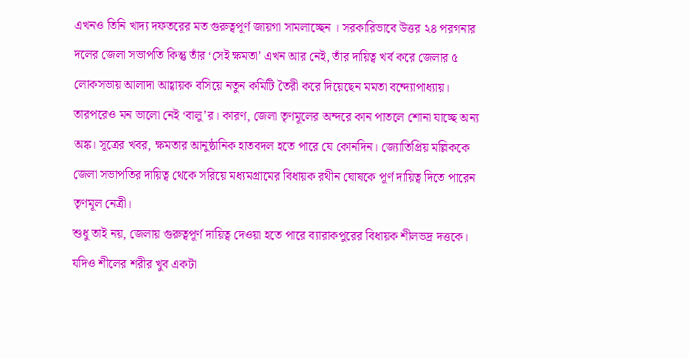এখনও তিনি খাদ্য দফতরের মত গুরুত্বপূর্ণ জায়গা সামলাচ্ছেন । সরকারিভাবে উত্তর ২৪ পরগনার দলের জেলা সভাপতি কিন্তু তাঁর ‘সেই ক্ষমতা’ এখন আর নেই, তাঁর দায়িত্ব খর্ব করে জেলার ৫ লোকসভায় আলাদা আহ্বায়ক বসিয়ে নতুন কমিটি তৈরী করে দিয়েছেন মমতা বন্দ্যোপাধ্যায়।
তারপরেও মন ভালো নেই ‘বালু’র। কারণ, জেলা তৃণমূলের অন্দরে কান পাতলে শোনা যাচ্ছে অন্য অঙ্ক। সূত্রের খবর, ক্ষমতার আনুষ্ঠানিক হাতবদল হতে পারে যে কোনদিন। জ্যোতিপ্রিয় মল্লিককে জেলা সভাপতির দায়িত্ব থেকে সরিয়ে মধ্যমগ্রামের বিধায়ক রথীন ঘোষকে পূর্ণ দায়িত্ব দিতে পারেন তৃণমূল নেত্রী।
শুধু তাই নয়, জেলায় গুরুত্বপূর্ণ দায়িত্ব দেওয়া হতে পারে ব্যারাকপুরের বিধায়ক শীলভদ্র দত্তকে। যদিও শীলের শরীর খুব একটা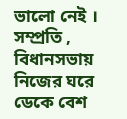ভালো নেই । সম্প্রতি , বিধানসভায় নিজের ঘরে ডেকে বেশ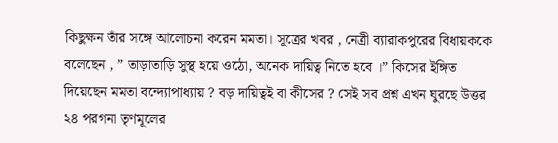কিছুক্ষন তাঁর সঙ্গে আলোচনা করেন মমতা। সূত্রের খবর , নেত্রী ব্যারাকপুরের বিধায়ককে বলেছেন , ” তাড়াতাড়ি সুস্থ হয়ে ওঠো, অনেক দায়িত্ব নিতে হবে ।” কিসের ইঙ্গিত দিয়েছেন মমতা বন্দ্যোপাধ্যায় ? বড় দায়িত্বই বা কীসের ? সেই সব প্রশ্ন এখন ঘুরছে উত্তর ২৪ পরগনা তৃণমূলের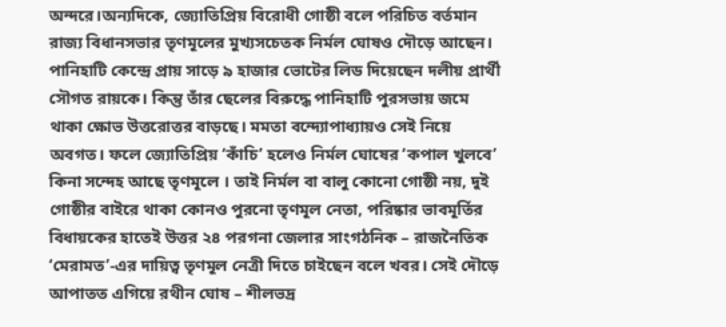অন্দরে।অন্যদিকে, জ্যোতিপ্রিয় বিরোধী গোষ্ঠী বলে পরিচিত বর্তমান রাজ্য বিধানসভার তৃণমূলের মুখ্যসচেতক নির্মল ঘোষও দৌড়ে আছেন। পানিহাটি কেন্দ্রে প্রায় সাড়ে ৯ হাজার ভোটের লিড দিয়েছেন দলীয় প্রার্থী সৌগত রায়কে। কিন্তু তাঁর ছেলের বিরুদ্ধে পানিহাটি পুরসভায় জমে থাকা ক্ষোভ উত্তরোত্তর বাড়ছে। মমতা বন্দ্যোপাধ্যায়ও সেই নিয়ে অবগত। ফলে জ্যোতিপ্রিয় ‘কাঁচি’ হলেও নির্মল ঘোষের ‘কপাল খুলবে’ কিনা সন্দেহ আছে তৃণমূলে । তাই নির্মল বা বালু কোনো গোষ্ঠী নয়, দুই গোষ্ঠীর বাইরে থাকা কোনও পুরনো তৃণমূল নেতা, পরিষ্কার ভাবমূর্তির বিধায়কের হাতেই উত্তর ২৪ পরগনা জেলার সাংগঠনিক – রাজনৈতিক ‘মেরামত’-এর দায়িত্ব তৃণমূল নেত্রী দিতে চাইছেন বলে খবর। সেই দৌড়ে আপাতত এগিয়ে রথীন ঘোষ – শীলভদ্র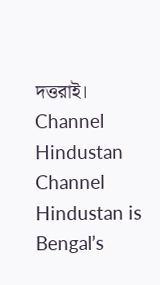দত্তরাই।
Channel Hindustan Channel Hindustan is Bengal’s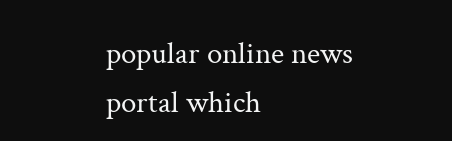popular online news portal which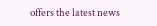offers the latest news